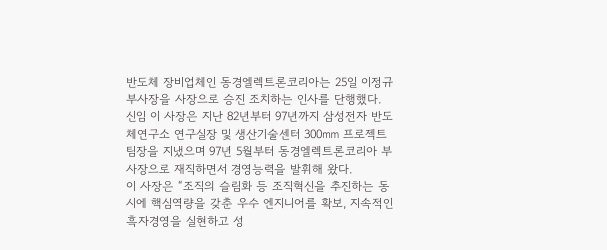반도체 장비업체인 동경엘렉트론코리아는 25일 이정규 부사장을 사장으로 승진 조치하는 인사를 단행했다.
신임 이 사장은 지난 82년부터 97년까지 삼성전자 반도체연구소 연구실장 및 생산기술센터 300㎜ 프로젝트 팀장을 지냈으며 97년 5월부터 동경엘렉트론코리아 부사장으로 재직하면서 경영능력을 발휘해 왔다.
이 사장은 “조직의 슬림화 등 조직혁신을 추진하는 동시에 핵심역량을 갖춘 우수 엔지니어를 확보, 지속적인 흑자경영을 실현하고 성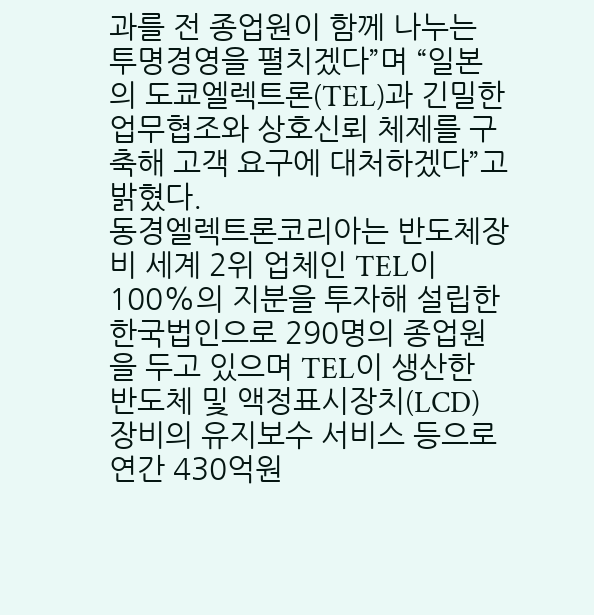과를 전 종업원이 함께 나누는 투명경영을 펼치겠다”며 “일본의 도쿄엘렉트론(TEL)과 긴밀한 업무협조와 상호신뢰 체제를 구축해 고객 요구에 대처하겠다”고 밝혔다.
동경엘렉트론코리아는 반도체장비 세계 2위 업체인 TEL이 100%의 지분을 투자해 설립한 한국법인으로 290명의 종업원을 두고 있으며 TEL이 생산한 반도체 및 액정표시장치(LCD) 장비의 유지보수 서비스 등으로 연간 430억원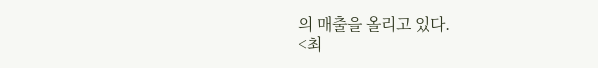의 매출을 올리고 있다.
<최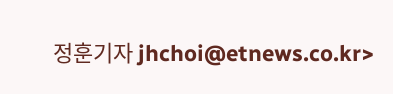정훈기자 jhchoi@etnews.co.kr>